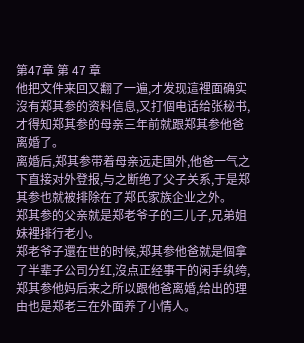第47章 第 47 章
他把文件来回又翻了一遍,才发现這裡面确实沒有郑其参的资料信息,又打個电话给张秘书,才得知郑其参的母亲三年前就跟郑其参他爸离婚了。
离婚后,郑其参带着母亲远走国外,他爸一气之下直接对外登报,与之断绝了父子关系,于是郑其参也就被排除在了郑氏家族企业之外。
郑其参的父亲就是郑老爷子的三儿子,兄弟姐妹裡排行老小。
郑老爷子還在世的时候,郑其参他爸就是個拿了半辈子公司分红,沒点正经事干的闲手纨绔,郑其参他妈后来之所以跟他爸离婚,给出的理由也是郑老三在外面养了小情人。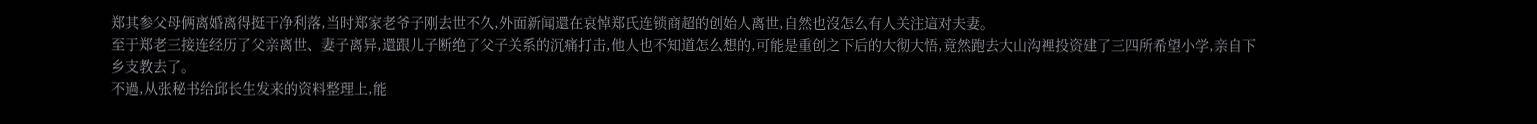郑其参父母俩离婚离得挺干净利落,当时郑家老爷子刚去世不久,外面新闻還在哀悼郑氏连锁商超的创始人离世,自然也沒怎么有人关注這对夫妻。
至于郑老三接连经历了父亲离世、妻子离异,還跟儿子断绝了父子关系的沉痛打击,他人也不知道怎么想的,可能是重创之下后的大彻大悟,竟然跑去大山沟裡投资建了三四所希望小学,亲自下乡支教去了。
不過,从张秘书给邱长生发来的资料整理上,能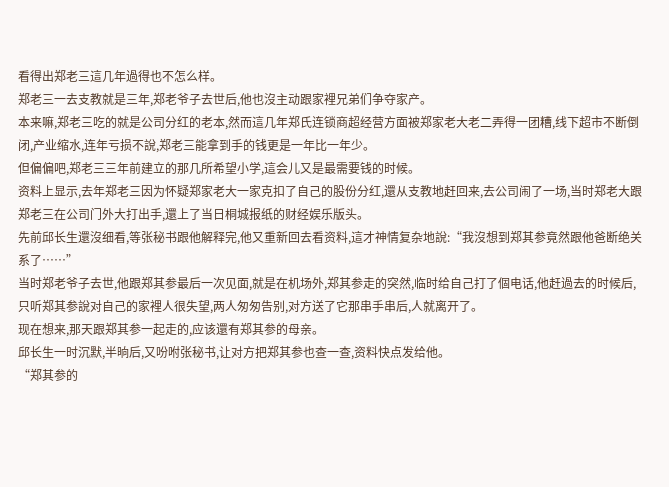看得出郑老三這几年過得也不怎么样。
郑老三一去支教就是三年,郑老爷子去世后,他也沒主动跟家裡兄弟们争夺家产。
本来嘛,郑老三吃的就是公司分红的老本,然而這几年郑氏连锁商超经营方面被郑家老大老二弄得一团糟,线下超市不断倒闭,产业缩水,连年亏损不說,郑老三能拿到手的钱更是一年比一年少。
但偏偏吧,郑老三三年前建立的那几所希望小学,這会儿又是最需要钱的时候。
资料上显示,去年郑老三因为怀疑郑家老大一家克扣了自己的股份分红,還从支教地赶回来,去公司闹了一场,当时郑老大跟郑老三在公司门外大打出手,還上了当日桐城报纸的财经娱乐版头。
先前邱长生還沒细看,等张秘书跟他解释完,他又重新回去看资料,這才神情复杂地說:“我沒想到郑其参竟然跟他爸断绝关系了……”
当时郑老爷子去世,他跟郑其参最后一次见面,就是在机场外,郑其参走的突然,临时给自己打了個电话,他赶過去的时候后,只听郑其参說对自己的家裡人很失望,两人匆匆告别,对方送了它那串手串后,人就离开了。
现在想来,那天跟郑其参一起走的,应该還有郑其参的母亲。
邱长生一时沉默,半晌后,又吩咐张秘书,让对方把郑其参也查一查,资料快点发给他。
“郑其参的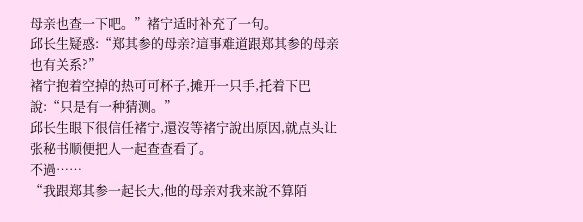母亲也查一下吧。”褚宁适时补充了一句。
邱长生疑惑:“郑其参的母亲?這事难道跟郑其参的母亲也有关系?”
褚宁抱着空掉的热可可杯子,摊开一只手,托着下巴說:“只是有一种猜测。”
邱长生眼下很信任褚宁,還沒等褚宁說出原因,就点头让张秘书顺便把人一起查查看了。
不過……
“我跟郑其参一起长大,他的母亲对我来說不算陌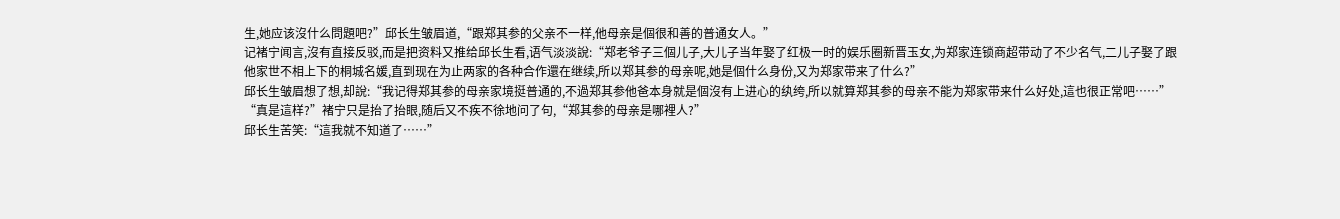生,她应该沒什么問題吧?”邱长生皱眉道,“跟郑其参的父亲不一样,他母亲是個很和善的普通女人。”
记褚宁闻言,沒有直接反驳,而是把资料又推给邱长生看,语气淡淡說:“郑老爷子三個儿子,大儿子当年娶了红极一时的娱乐圈新晋玉女,为郑家连锁商超带动了不少名气,二儿子娶了跟他家世不相上下的桐城名媛,直到现在为止两家的各种合作還在继续,所以郑其参的母亲呢,她是個什么身份,又为郑家带来了什么?”
邱长生皱眉想了想,却說:“我记得郑其参的母亲家境挺普通的,不過郑其参他爸本身就是個沒有上进心的纨绔,所以就算郑其参的母亲不能为郑家带来什么好处,這也很正常吧……”
“真是這样?”褚宁只是抬了抬眼,随后又不疾不徐地问了句,“郑其参的母亲是哪裡人?”
邱长生苦笑:“這我就不知道了……”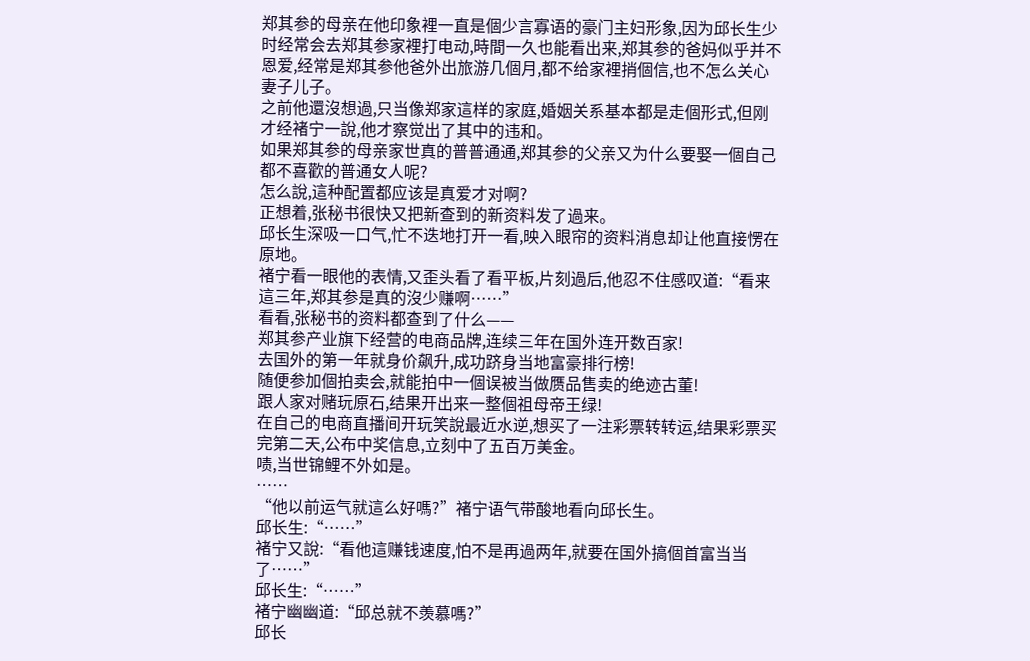郑其参的母亲在他印象裡一直是個少言寡语的豪门主妇形象,因为邱长生少时经常会去郑其参家裡打电动,時間一久也能看出来,郑其参的爸妈似乎并不恩爱,经常是郑其参他爸外出旅游几個月,都不给家裡捎個信,也不怎么关心妻子儿子。
之前他還沒想過,只当像郑家這样的家庭,婚姻关系基本都是走個形式,但刚才经褚宁一說,他才察觉出了其中的违和。
如果郑其参的母亲家世真的普普通通,郑其参的父亲又为什么要娶一個自己都不喜歡的普通女人呢?
怎么說,這种配置都应该是真爱才对啊?
正想着,张秘书很快又把新查到的新资料发了過来。
邱长生深吸一口气,忙不迭地打开一看,映入眼帘的资料消息却让他直接愣在原地。
褚宁看一眼他的表情,又歪头看了看平板,片刻過后,他忍不住感叹道:“看来這三年,郑其参是真的沒少赚啊……”
看看,张秘书的资料都查到了什么——
郑其参产业旗下经营的电商品牌,连续三年在国外连开数百家!
去国外的第一年就身价飙升,成功跻身当地富豪排行榜!
随便参加個拍卖会,就能拍中一個误被当做赝品售卖的绝迹古董!
跟人家对赌玩原石,结果开出来一整個祖母帝王绿!
在自己的电商直播间开玩笑說最近水逆,想买了一注彩票转转运,结果彩票买完第二天,公布中奖信息,立刻中了五百万美金。
啧,当世锦鲤不外如是。
……
“他以前运气就這么好嗎?”褚宁语气带酸地看向邱长生。
邱长生:“……”
褚宁又說:“看他這赚钱速度,怕不是再過两年,就要在国外搞個首富当当了……”
邱长生:“……”
褚宁幽幽道:“邱总就不羡慕嗎?”
邱长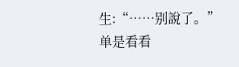生:“……别說了。”
单是看看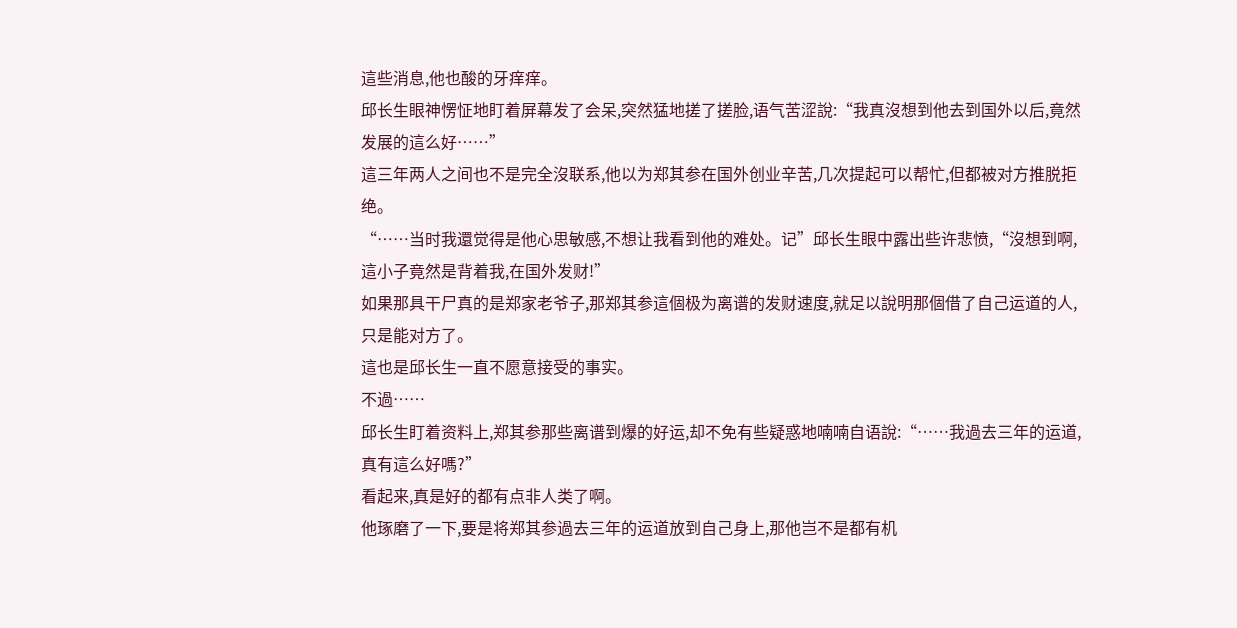這些消息,他也酸的牙痒痒。
邱长生眼神愣怔地盯着屏幕发了会呆,突然猛地搓了搓脸,语气苦涩說:“我真沒想到他去到国外以后,竟然发展的這么好……”
這三年两人之间也不是完全沒联系,他以为郑其参在国外创业辛苦,几次提起可以帮忙,但都被对方推脱拒绝。
“……当时我還觉得是他心思敏感,不想让我看到他的难处。记”邱长生眼中露出些许悲愤,“沒想到啊,這小子竟然是背着我,在国外发财!”
如果那具干尸真的是郑家老爷子,那郑其参這個极为离谱的发财速度,就足以說明那個借了自己运道的人,只是能对方了。
這也是邱长生一直不愿意接受的事实。
不過……
邱长生盯着资料上,郑其参那些离谱到爆的好运,却不免有些疑惑地喃喃自语說:“……我過去三年的运道,真有這么好嗎?”
看起来,真是好的都有点非人类了啊。
他琢磨了一下,要是将郑其参過去三年的运道放到自己身上,那他岂不是都有机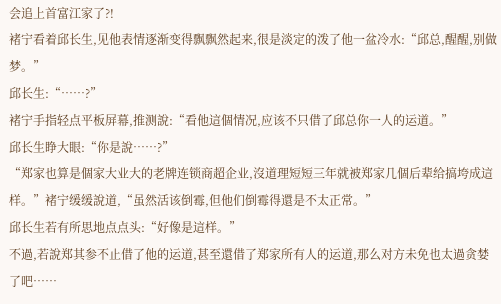会追上首富江家了?!
褚宁看着邱长生,见他表情逐渐变得飘飘然起来,很是淡定的泼了他一盆冷水:“邱总,醒醒,别做梦。”
邱长生:“……?”
褚宁手指轻点平板屏幕,推测說:“看他這個情况,应该不只借了邱总你一人的运道。”
邱长生睁大眼:“你是說……?”
“郑家也算是個家大业大的老牌连锁商超企业,沒道理短短三年就被郑家几個后辈给搞垮成這样。”褚宁缓缓說道,“虽然活该倒霉,但他们倒霉得還是不太正常。”
邱长生若有所思地点点头:“好像是這样。”
不過,若說郑其参不止借了他的运道,甚至還借了郑家所有人的运道,那么对方未免也太過贪婪了吧……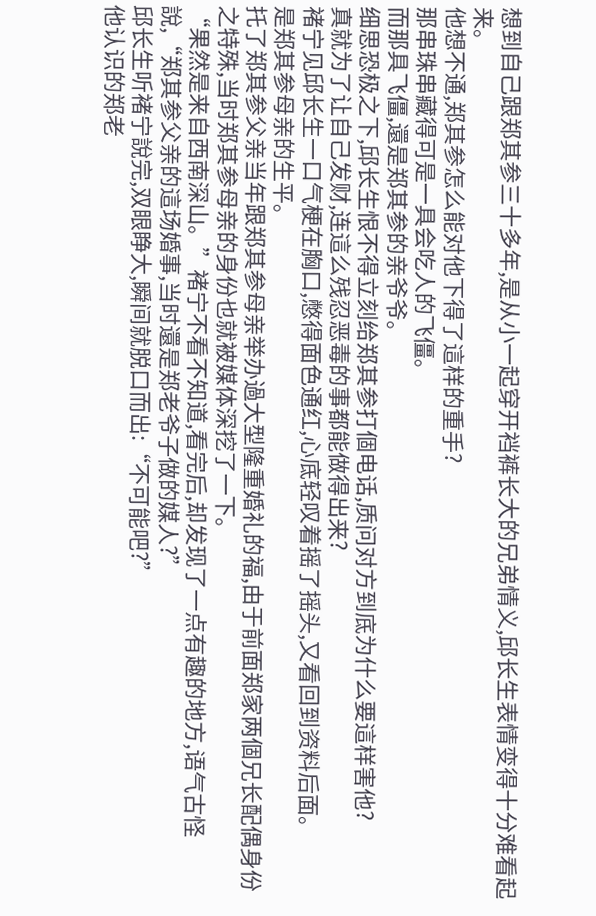想到自己跟郑其参三十多年,是从小一起穿开裆裤长大的兄弟情义,邱长生表情变得十分难看起来。
他想不通,郑其参怎么能对他下得了這样的重手?
那串珠串藏得可是一具会吃人的飞僵。
而那具飞僵,還是郑其参的亲爷爷。
细思恐极之下,邱长生恨不得立刻给郑其参打個电话,质问对方到底为什么要這样害他?
真就为了让自己发财,连這么残忍恶毒的事都能做得出来?
褚宁见邱长生一口气梗在胸口,憋得面色通红,心底轻叹着摇了摇头,又看回到资料后面。
是郑其参母亲的生平。
托了郑其参父亲当年跟郑其参母亲举办過大型隆重婚礼的福,由于前面郑家两個兄长配偶身份之特殊,当时郑其参母亲的身份也就被媒体深挖了一下。
“果然是来自西南深山。”褚宁不看不知道,看完后,却发现了一点有趣的地方,语气古怪說,“郑其参父亲的這场婚事,当时還是郑老爷子做的媒人?”
邱长生听褚宁說完,双眼睁大,瞬间就脱口而出:“不可能吧?”
他认识的郑老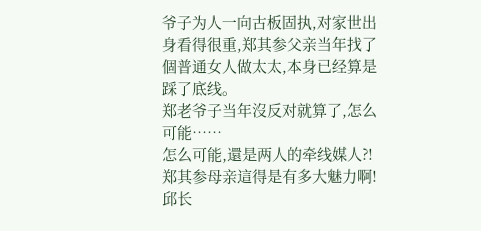爷子为人一向古板固执,对家世出身看得很重,郑其参父亲当年找了個普通女人做太太,本身已经算是踩了底线。
郑老爷子当年沒反对就算了,怎么可能……
怎么可能,還是两人的牵线媒人?!
郑其参母亲這得是有多大魅力啊!
邱长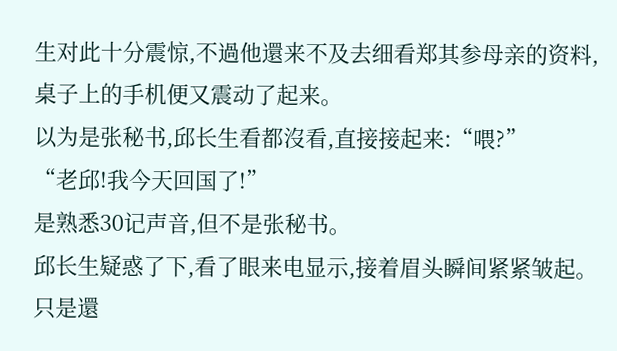生对此十分震惊,不過他還来不及去细看郑其参母亲的资料,桌子上的手机便又震动了起来。
以为是张秘书,邱长生看都沒看,直接接起来:“喂?”
“老邱!我今天回国了!”
是熟悉30记声音,但不是张秘书。
邱长生疑惑了下,看了眼来电显示,接着眉头瞬间紧紧皱起。
只是還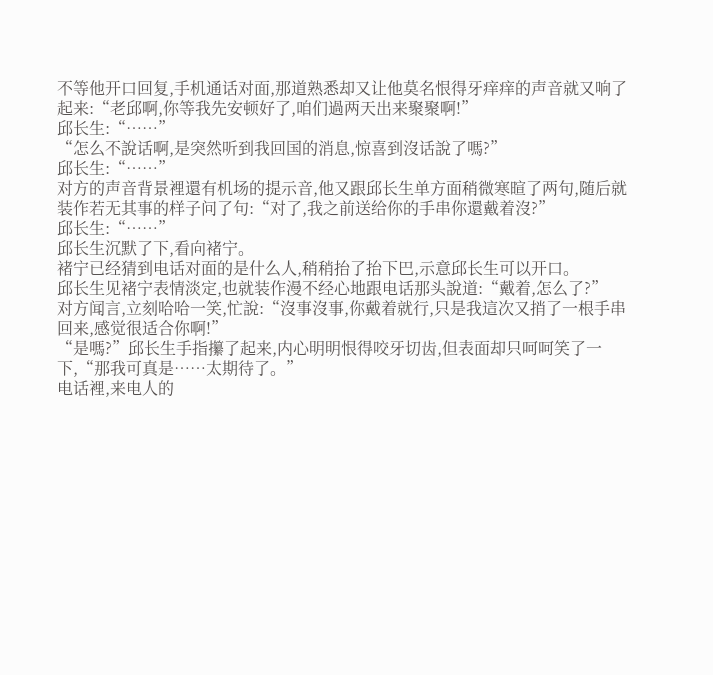不等他开口回复,手机通话对面,那道熟悉却又让他莫名恨得牙痒痒的声音就又响了起来:“老邱啊,你等我先安顿好了,咱们過两天出来聚聚啊!”
邱长生:“……”
“怎么不說话啊,是突然听到我回国的消息,惊喜到沒话說了嗎?”
邱长生:“……”
对方的声音背景裡還有机场的提示音,他又跟邱长生单方面稍微寒暄了两句,随后就装作若无其事的样子问了句:“对了,我之前送给你的手串你還戴着沒?”
邱长生:“……”
邱长生沉默了下,看向褚宁。
褚宁已经猜到电话对面的是什么人,稍稍抬了抬下巴,示意邱长生可以开口。
邱长生见褚宁表情淡定,也就装作漫不经心地跟电话那头說道:“戴着,怎么了?”
对方闻言,立刻哈哈一笑,忙說:“沒事沒事,你戴着就行,只是我這次又捎了一根手串回来,感觉很适合你啊!”
“是嗎?”邱长生手指攥了起来,内心明明恨得咬牙切齿,但表面却只呵呵笑了一下,“那我可真是……太期待了。”
电话裡,来电人的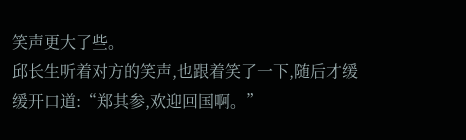笑声更大了些。
邱长生听着对方的笑声,也跟着笑了一下,随后才缓缓开口道:“郑其参,欢迎回国啊。”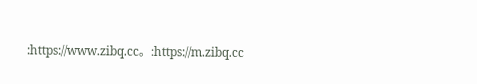:https://www.zibq.cc。:https://m.zibq.cc